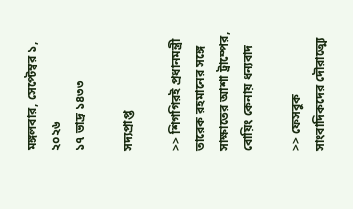মঙ্গলবার, সেপ্টেম্বর ১, ২০২৬
১৭ ভাদ্র ১৪৩৩

সদ্যপ্রাপ্ত

>> শিগগিরই প্রধানমন্ত্রী তারেক রহমানের সঙ্গে সাক্ষাতের আশা ট্রাম্পের, বোয়িং কেনায় ধন্যবাদ

>> ফেসবুক সাংবাদিকদের দৌরাত্ম্যে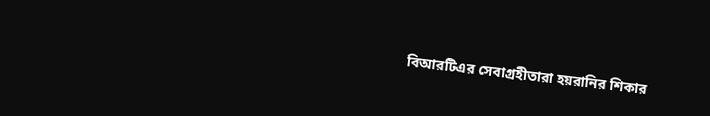বিআরটিএর সেবাগ্রহীতারা হয়রানির শিকার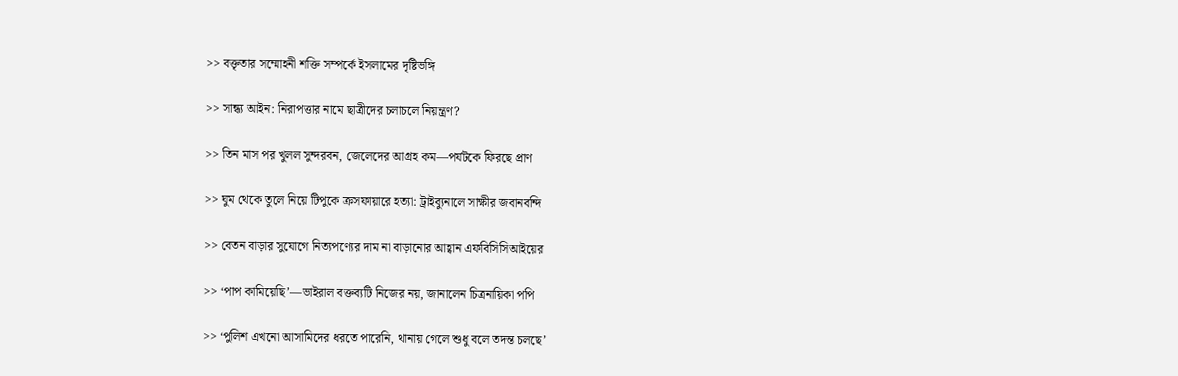>> বক্তৃতার সম্মোহনী শক্তি সম্পর্কে ইসলামের দৃষ্টিভঙ্গি

>> সান্ধ্য আইন: নিরাপত্তার নামে ছাত্রীদের চলাচলে নিয়ন্ত্রণ?

>> তিন মাস পর খুলল সুন্দরবন, জেলেদের আগ্রহ কম—পর্যটকে ফিরছে প্রাণ

>> ঘুম থেকে তুলে নিয়ে টিপুকে ক্রসফায়ারে হত্যা: ট্রাইব্যুনালে সাক্ষীর জবানবন্দি

>> বেতন বাড়ার সুযোগে নিত্যপণ্যের দাম না বাড়ানোর আহ্বান এফবিসিসিআইয়ের

>> ‘পাপ কামিয়েছি’—ভাইরাল বক্তব্যটি নিজের নয়, জানালেন চিত্রনায়িকা পপি

>> ‘পুলিশ এখনো আসামিদের ধরতে পারেনি, থানায় গেলে শুধু বলে তদন্ত চলছে’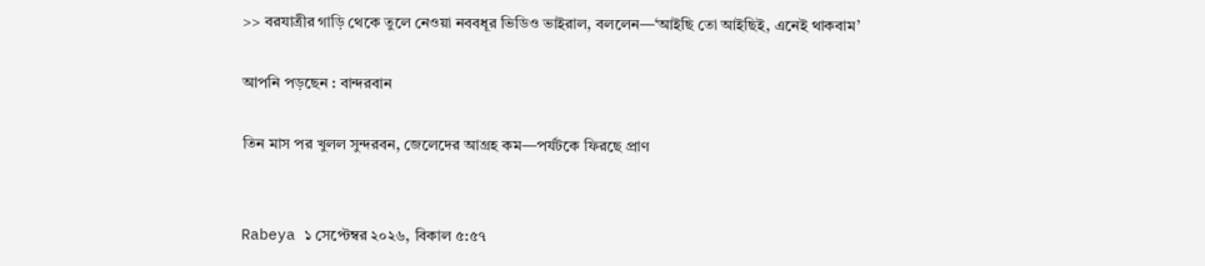>> বরযাত্রীর গাড়ি থেকে তুলে নেওয়া নববধূর ভিডিও ভাইরাল, বললেন—‘আইছি তো আইছিই, এনেই থাকবাম’

আপনি পড়ছেন : বান্দরবান

তিন মাস পর খুলল সুন্দরবন, জেলেদের আগ্রহ কম—পর্যটকে ফিরছে প্রাণ


Rabeya ১ সেপ্টেম্বর ২০২৬, বিকাল ৫:৫৭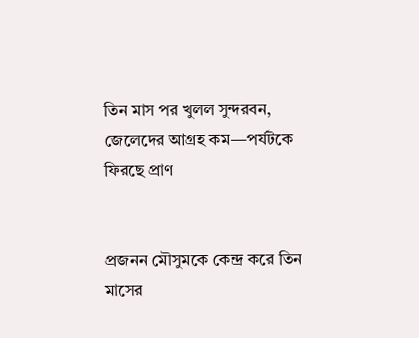তিন মাস পর খুলল সুন্দরবন, জেলেদের আগ্রহ কম—পর্যটকে ফিরছে প্রাণ


প্রজনন মৌসুমকে কেন্দ্র করে তিন মাসের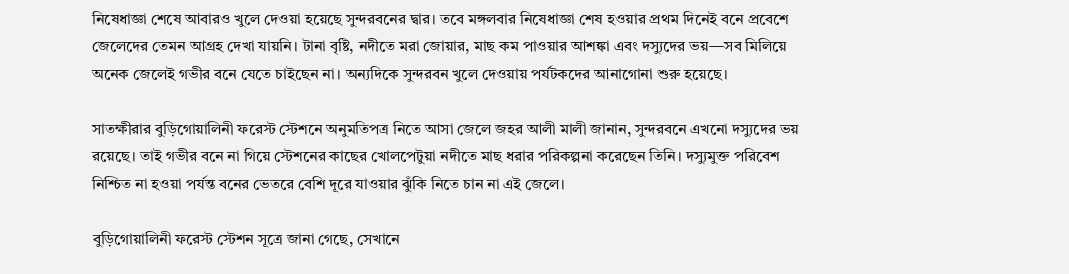নিষেধাজ্ঞা শেষে আবারও খুলে দেওয়া হয়েছে সুন্দরবনের দ্বার। তবে মঙ্গলবার নিষেধাজ্ঞা শেষ হওয়ার প্রথম দিনেই বনে প্রবেশে জেলেদের তেমন আগ্রহ দেখা যায়নি। টানা বৃষ্টি, নদীতে মরা জোয়ার, মাছ কম পাওয়ার আশঙ্কা এবং দস্যুদের ভয়—সব মিলিয়ে অনেক জেলেই গভীর বনে যেতে চাইছেন না। অন্যদিকে সুন্দরবন খুলে দেওয়ায় পর্যটকদের আনাগোনা শুরু হয়েছে।

সাতক্ষীরার বুড়িগোয়ালিনী ফরেস্ট স্টেশনে অনুমতিপত্র নিতে আসা জেলে জহর আলী মালী জানান, সুন্দরবনে এখনো দস্যুদের ভয় রয়েছে। তাই গভীর বনে না গিয়ে স্টেশনের কাছের খোলপেটুয়া নদীতে মাছ ধরার পরিকল্পনা করেছেন তিনি। দস্যুমুক্ত পরিবেশ নিশ্চিত না হওয়া পর্যন্ত বনের ভেতরে বেশি দূরে যাওয়ার ঝুঁকি নিতে চান না এই জেলে।

বুড়িগোয়ালিনী ফরেস্ট স্টেশন সূত্রে জানা গেছে, সেখানে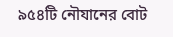৯৫৪টি নৌযানের বোট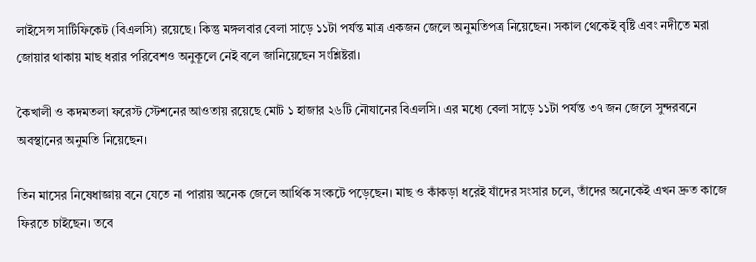লাইসেন্স সার্টিফিকেট (বিএলসি) রয়েছে। কিন্তু মঙ্গলবার বেলা সাড়ে ১১টা পর্যন্ত মাত্র একজন জেলে অনুমতিপত্র নিয়েছেন। সকাল থেকেই বৃষ্টি এবং নদীতে মরা জোয়ার থাকায় মাছ ধরার পরিবেশও অনুকূলে নেই বলে জানিয়েছেন সংশ্লিষ্টরা।

কৈখালী ও কদমতলা ফরেস্ট স্টেশনের আওতায় রয়েছে মোট ১ হাজার ২৬টি নৌযানের বিএলসি। এর মধ্যে বেলা সাড়ে ১১টা পর্যন্ত ৩৭ জন জেলে সুন্দরবনে অবস্থানের অনুমতি নিয়েছেন।

তিন মাসের নিষেধাজ্ঞায় বনে যেতে না পারায় অনেক জেলে আর্থিক সংকটে পড়েছেন। মাছ ও কাঁকড়া ধরেই যাঁদের সংসার চলে, তাঁদের অনেকেই এখন দ্রুত কাজে ফিরতে চাইছেন। তবে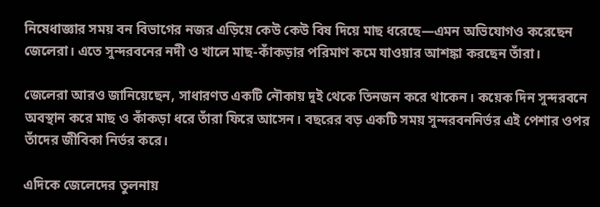নিষেধাজ্ঞার সময় বন বিভাগের নজর এড়িয়ে কেউ কেউ বিষ দিয়ে মাছ ধরেছে—এমন অভিযোগও করেছেন জেলেরা। এতে সুন্দরবনের নদী ও খালে মাছ-কাঁকড়ার পরিমাণ কমে যাওয়ার আশঙ্কা করছেন তাঁরা।

জেলেরা আরও জানিয়েছেন, সাধারণত একটি নৌকায় দুই থেকে তিনজন করে থাকেন। কয়েক দিন সুন্দরবনে অবস্থান করে মাছ ও কাঁকড়া ধরে তাঁরা ফিরে আসেন। বছরের বড় একটি সময় সুন্দরবননির্ভর এই পেশার ওপর তাঁদের জীবিকা নির্ভর করে।

এদিকে জেলেদের তুলনায়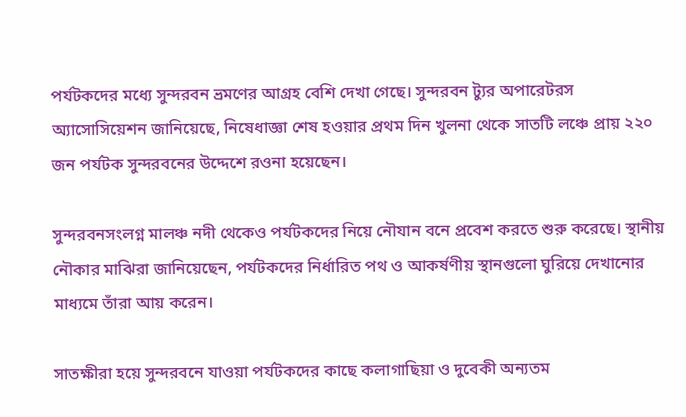পর্যটকদের মধ্যে সুন্দরবন ভ্রমণের আগ্রহ বেশি দেখা গেছে। সুন্দরবন ট্যুর অপারেটরস অ্যাসোসিয়েশন জানিয়েছে, নিষেধাজ্ঞা শেষ হওয়ার প্রথম দিন খুলনা থেকে সাতটি লঞ্চে প্রায় ২২০ জন পর্যটক সুন্দরবনের উদ্দেশে রওনা হয়েছেন।

সুন্দরবনসংলগ্ন মালঞ্চ নদী থেকেও পর্যটকদের নিয়ে নৌযান বনে প্রবেশ করতে শুরু করেছে। স্থানীয় নৌকার মাঝিরা জানিয়েছেন, পর্যটকদের নির্ধারিত পথ ও আকর্ষণীয় স্থানগুলো ঘুরিয়ে দেখানোর মাধ্যমে তাঁরা আয় করেন।

সাতক্ষীরা হয়ে সুন্দরবনে যাওয়া পর্যটকদের কাছে কলাগাছিয়া ও দুবেকী অন্যতম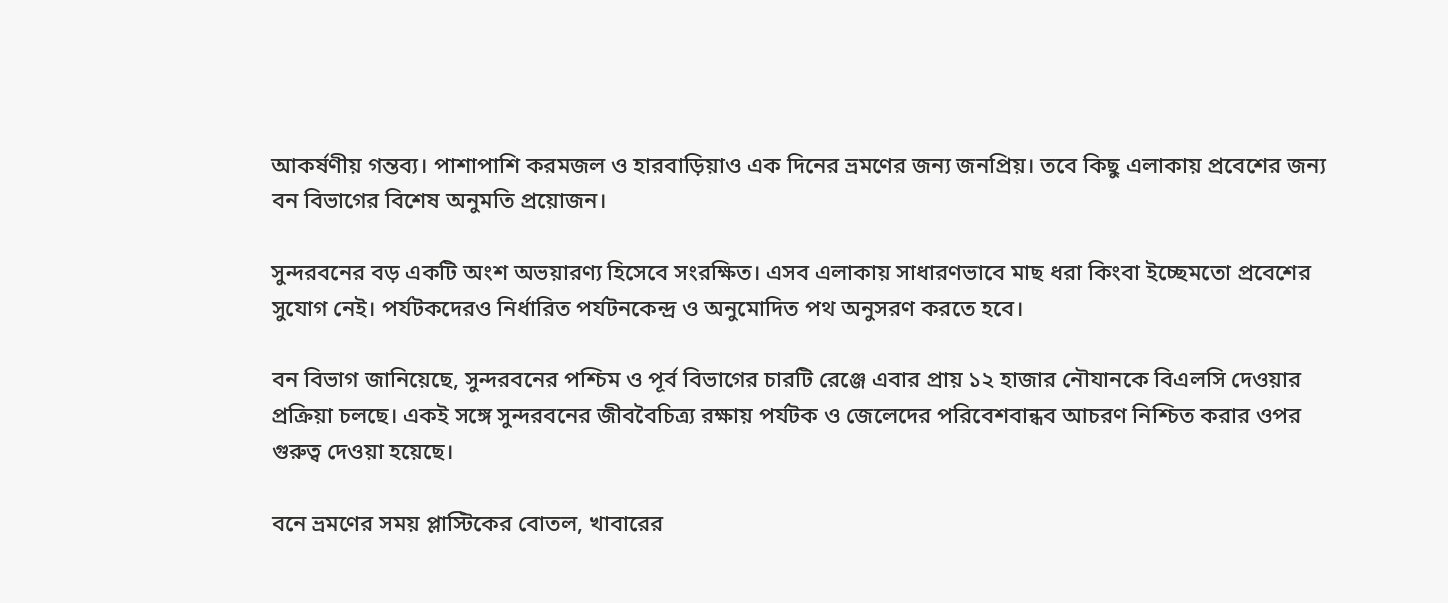আকর্ষণীয় গন্তব্য। পাশাপাশি করমজল ও হারবাড়িয়াও এক দিনের ভ্রমণের জন্য জনপ্রিয়। তবে কিছু এলাকায় প্রবেশের জন্য বন বিভাগের বিশেষ অনুমতি প্রয়োজন।

সুন্দরবনের বড় একটি অংশ অভয়ারণ্য হিসেবে সংরক্ষিত। এসব এলাকায় সাধারণভাবে মাছ ধরা কিংবা ইচ্ছেমতো প্রবেশের সুযোগ নেই। পর্যটকদেরও নির্ধারিত পর্যটনকেন্দ্র ও অনুমোদিত পথ অনুসরণ করতে হবে।

বন বিভাগ জানিয়েছে, সুন্দরবনের পশ্চিম ও পূর্ব বিভাগের চারটি রেঞ্জে এবার প্রায় ১২ হাজার নৌযানকে বিএলসি দেওয়ার প্রক্রিয়া চলছে। একই সঙ্গে সুন্দরবনের জীববৈচিত্র্য রক্ষায় পর্যটক ও জেলেদের পরিবেশবান্ধব আচরণ নিশ্চিত করার ওপর গুরুত্ব দেওয়া হয়েছে।

বনে ভ্রমণের সময় প্লাস্টিকের বোতল, খাবারের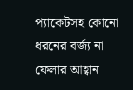প্যাকেটসহ কোনো ধরনের বর্জ্য না ফেলার আহ্বান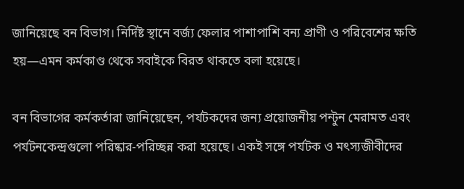জানিয়েছে বন বিভাগ। নির্দিষ্ট স্থানে বর্জ্য ফেলার পাশাপাশি বন্য প্রাণী ও পরিবেশের ক্ষতি হয়—এমন কর্মকাণ্ড থেকে সবাইকে বিরত থাকতে বলা হয়েছে।

বন বিভাগের কর্মকর্তারা জানিয়েছেন, পর্যটকদের জন্য প্রয়োজনীয় পন্টুন মেরামত এবং পর্যটনকেন্দ্রগুলো পরিষ্কার-পরিচ্ছন্ন করা হয়েছে। একই সঙ্গে পর্যটক ও মৎস্যজীবীদের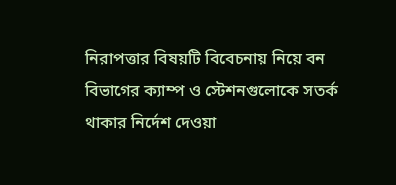নিরাপত্তার বিষয়টি বিবেচনায় নিয়ে বন বিভাগের ক্যাম্প ও স্টেশনগুলোকে সতর্ক থাকার নির্দেশ দেওয়া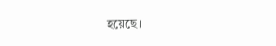হয়েছে।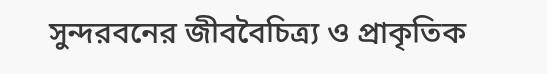সুন্দরবনের জীববৈচিত্র্য ও প্রাকৃতিক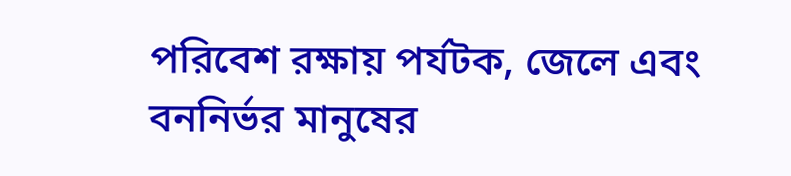পরিবেশ রক্ষায় পর্যটক, জেলে এবং বননির্ভর মানুষের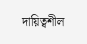দায়িত্বশীল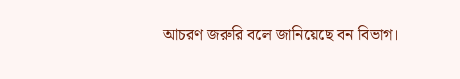আচরণ জরুরি বলে জানিয়েছে বন বিভাগ।